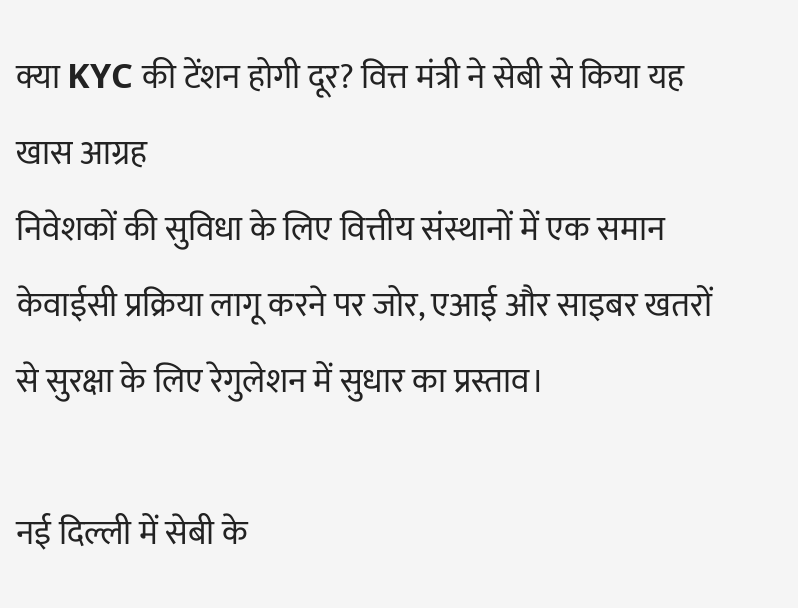क्या KYC की टेंशन होगी दूर? वित्त मंत्री ने सेबी से किया यह खास आग्रह
निवेशकों की सुविधा के लिए वित्तीय संस्थानों में एक समान केवाईसी प्रक्रिया लागू करने पर जोर, एआई और साइबर खतरों से सुरक्षा के लिए रेगुलेशन में सुधार का प्रस्ताव।

नई दिल्ली में सेबी के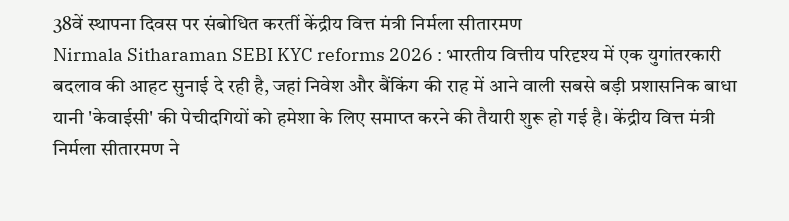38वें स्थापना दिवस पर संबोधित करतीं केंद्रीय वित्त मंत्री निर्मला सीतारमण
Nirmala Sitharaman SEBI KYC reforms 2026 : भारतीय वित्तीय परिदृश्य में एक युगांतरकारी बदलाव की आहट सुनाई दे रही है, जहां निवेश और बैंकिंग की राह में आने वाली सबसे बड़ी प्रशासनिक बाधा यानी 'केवाईसी' की पेचीदगियों को हमेशा के लिए समाप्त करने की तैयारी शुरू हो गई है। केंद्रीय वित्त मंत्री निर्मला सीतारमण ने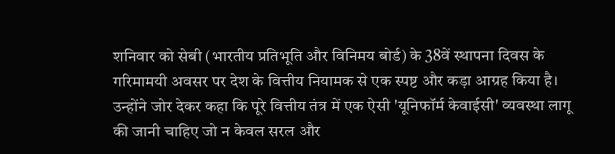शनिवार को सेबी (भारतीय प्रतिभूति और विनिमय बोर्ड) के 38वें स्थापना दिवस के गरिमामयी अवसर पर देश के वित्तीय नियामक से एक स्पष्ट और कड़ा आग्रह किया है। उन्होंने जोर देकर कहा कि पूरे वित्तीय तंत्र में एक ऐसी 'यूनिफॉर्म केवाईसी' व्यवस्था लागू की जानी चाहिए जो न केवल सरल और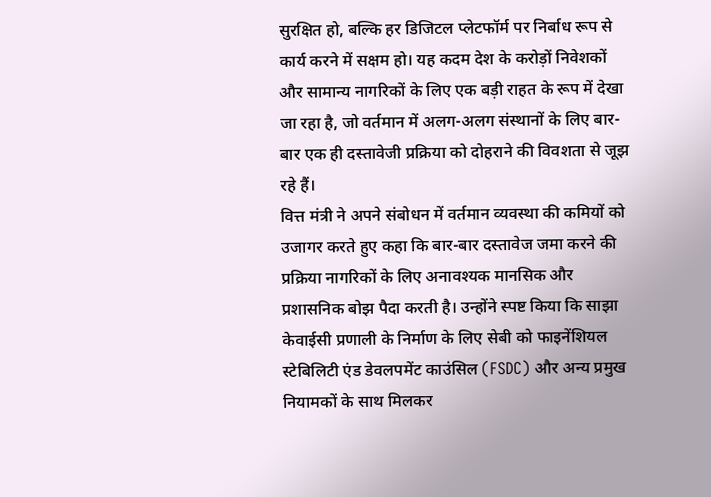सुरक्षित हो, बल्कि हर डिजिटल प्लेटफॉर्म पर निर्बाध रूप से कार्य करने में सक्षम हो। यह कदम देश के करोड़ों निवेशकों और सामान्य नागरिकों के लिए एक बड़ी राहत के रूप में देखा जा रहा है, जो वर्तमान में अलग-अलग संस्थानों के लिए बार-बार एक ही दस्तावेजी प्रक्रिया को दोहराने की विवशता से जूझ रहे हैं।
वित्त मंत्री ने अपने संबोधन में वर्तमान व्यवस्था की कमियों को उजागर करते हुए कहा कि बार-बार दस्तावेज जमा करने की प्रक्रिया नागरिकों के लिए अनावश्यक मानसिक और प्रशासनिक बोझ पैदा करती है। उन्होंने स्पष्ट किया कि साझा केवाईसी प्रणाली के निर्माण के लिए सेबी को फाइनेंशियल स्टेबिलिटी एंड डेवलपमेंट काउंसिल (FSDC) और अन्य प्रमुख नियामकों के साथ मिलकर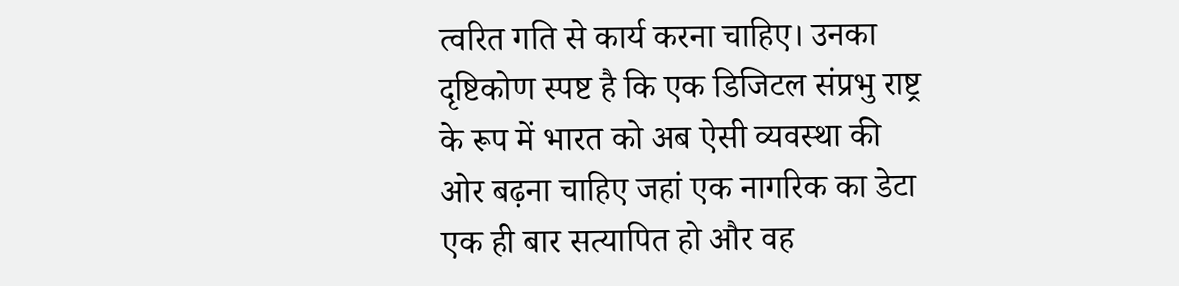त्वरित गति से कार्य करना चाहिए। उनका दृष्टिकोण स्पष्ट है कि एक डिजिटल संप्रभु राष्ट्र के रूप में भारत को अब ऐसी व्यवस्था की ओर बढ़ना चाहिए जहां एक नागरिक का डेटा एक ही बार सत्यापित हो और वह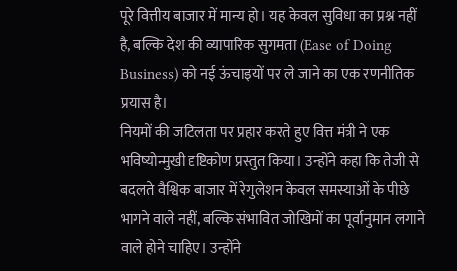पूरे वित्तीय बाजार में मान्य हो। यह केवल सुविधा का प्रश्न नहीं है, बल्कि देश की व्यापारिक सुगमता (Ease of Doing Business) को नई ऊंचाइयों पर ले जाने का एक रणनीतिक प्रयास है।
नियमों की जटिलता पर प्रहार करते हुए वित्त मंत्री ने एक भविष्योन्मुखी दृष्टिकोण प्रस्तुत किया। उन्होंने कहा कि तेजी से बदलते वैश्विक बाजार में रेगुलेशन केवल समस्याओं के पीछे भागने वाले नहीं, बल्कि संभावित जोखिमों का पूर्वानुमान लगाने वाले होने चाहिए। उन्होंने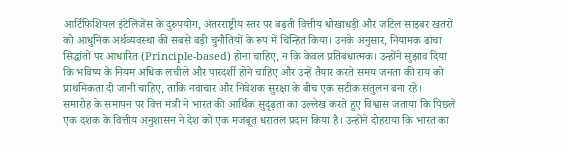आर्टिफिशियल इंटेलिजेंस के दुरुपयोग, अंतरराष्ट्रीय स्तर पर बढ़ती वित्तीय धोखाधड़ी और जटिल साइबर खतरों को आधुनिक अर्थव्यवस्था की सबसे बड़ी चुनौतियों के रूप में चिन्हित किया। उनके अनुसार, नियामक ढांचा सिद्धांतों पर आधारित (Principle-based) होना चाहिए, न कि केवल प्रतिबंधात्मक। उन्होंने सुझाव दिया कि भविष्य के नियम अधिक लचीले और पारदर्शी होने चाहिए और उन्हें तैयार करते समय जनता की राय को प्राथमिकता दी जानी चाहिए, ताकि नवाचार और निवेशक सुरक्षा के बीच एक सटीक संतुलन बना रहे।
समारोह के समापन पर वित्त मंत्री ने भारत की आर्थिक सुदृढ़ता का उल्लेख करते हुए विश्वास जताया कि पिछले एक दशक के वित्तीय अनुशासन ने देश को एक मजबूत धरातल प्रदान किया है। उन्होंने दोहराया कि भारत का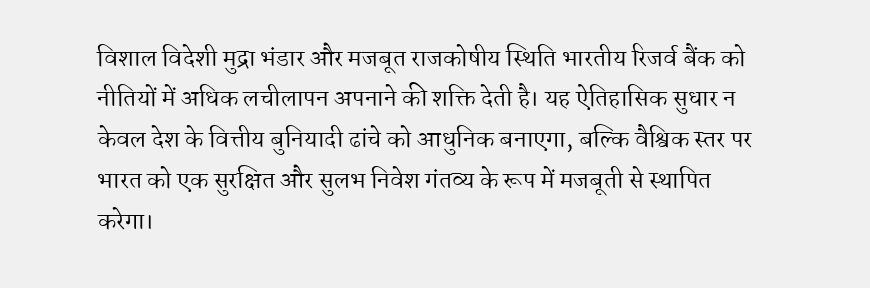विशाल विदेशी मुद्रा भंडार और मजबूत राजकोषीय स्थिति भारतीय रिजर्व बैंक को नीतियों में अधिक लचीलापन अपनाने की शक्ति देती है। यह ऐतिहासिक सुधार न केवल देश के वित्तीय बुनियादी ढांचे को आधुनिक बनाएगा, बल्कि वैश्विक स्तर पर भारत को एक सुरक्षित और सुलभ निवेश गंतव्य के रूप में मजबूती से स्थापित करेगा।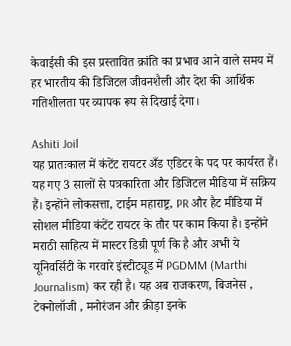केवाईसी की इस प्रस्तावित क्रांति का प्रभाव आने वाले समय में हर भारतीय की डिजिटल जीवनशैली और देश की आर्थिक गतिशीलता पर व्यापक रूप से दिखाई देगा।

Ashiti Joil
यह प्रातःकाल में कंटेंट रायटर अँड एडिटर के पद पर कार्यरत हैं। यह गए 3 सालों से पत्रकारिता और डिजिटल मीडिया में सक्रिय हैं। इन्होंने लोकसत्ता, टाईम महाराष्ट्र, PR और हैट मीडिया में सोशल मीडिया कंटेंट रायटर के तौर पर काम किया है। इन्होंने मराठी साहित्य में मास्टर डिग्री पूर्ण कि है और अभी ये यूनिवर्सिटी के गरवारे इंस्टीट्यूड में PGDMM (Marthi Journalism) कर रही है। यह अब राजकरण, बिजनेस , टेक्नोलॉजी , मनोरंजन और क्रीड़ा इनके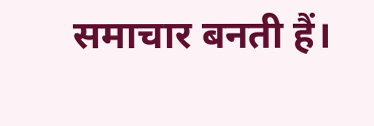समाचार बनती हैं।